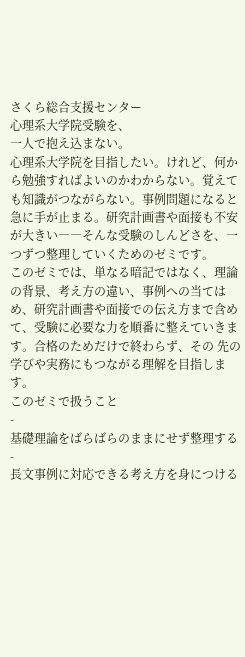さくら総合支援センター
心理系大学院受験を、
一人で抱え込まない。
心理系大学院を目指したい。けれど、何から勉強すればよいのかわからない。覚えても知識がつながらない。事例問題になると急に手が止まる。研究計画書や面接も不安が大きい――そんな受験のしんどさを、一つずつ整理していくためのゼミです。
このゼミでは、単なる暗記ではなく、理論の背景、考え方の違い、事例への当てはめ、研究計画書や面接での伝え方まで含めて、受験に必要な力を順番に整えていきます。合格のためだけで終わらず、その 先の学びや実務にもつながる理解を目指します。
このゼミで扱うこと
-
基礎理論をばらばらのままにせず整理する
-
長文事例に対応できる考え方を身につける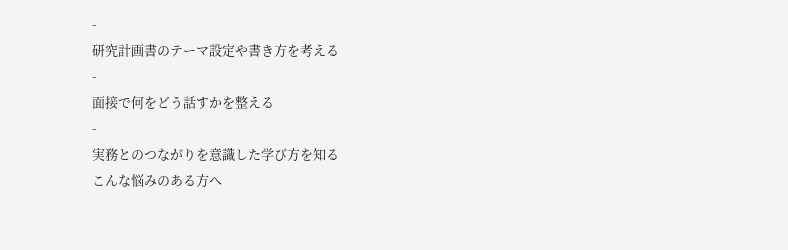-
研究計画書のテーマ設定や書き方を考える
-
面接で何をどう話すかを整える
-
実務とのつながりを意識した学び方を知る
こんな悩みのある方へ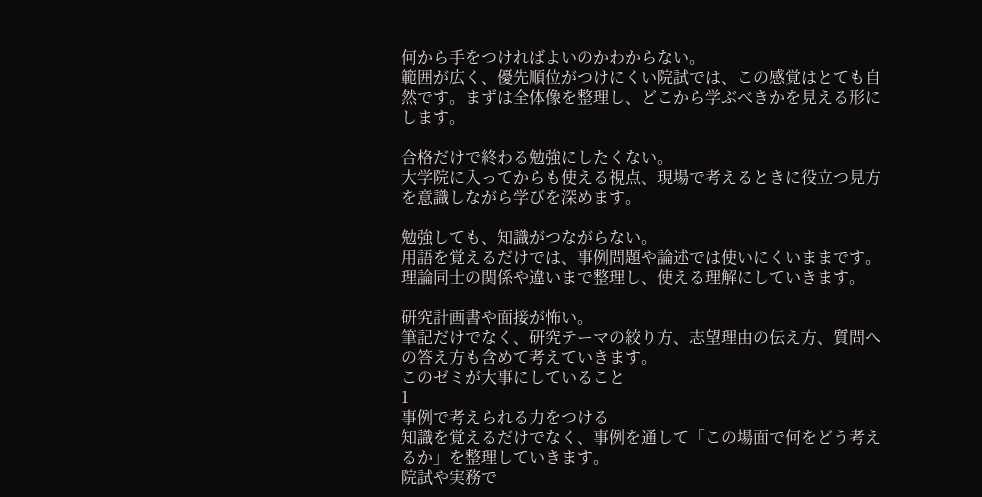何から手をつければよいのかわからない。
範囲が広く、優先順位がつけにくい院試では、この感覚はとても自然です。まずは全体像を整理し、どこから学ぶべきかを見える形にします。

合格だけで終わる勉強にしたくない。
大学院に入ってからも使える視点、現場で考えるときに役立つ見方を意識しながら学びを深めます。

勉強しても、知識がつながらない。
用語を覚えるだけでは、事例問題や論述では使いにくいままです。理論同士の関係や違いまで整理し、使える理解にしていきます。

研究計画書や面接が怖い。
筆記だけでなく、研究テーマの絞り方、志望理由の伝え方、質問への答え方も含めて考えていきます。
このゼミが大事にしていること
1
事例で考えられる力をつける
知識を覚えるだけでなく、事例を通して「この場面で何をどう考えるか」を整理していきます。
院試や実務で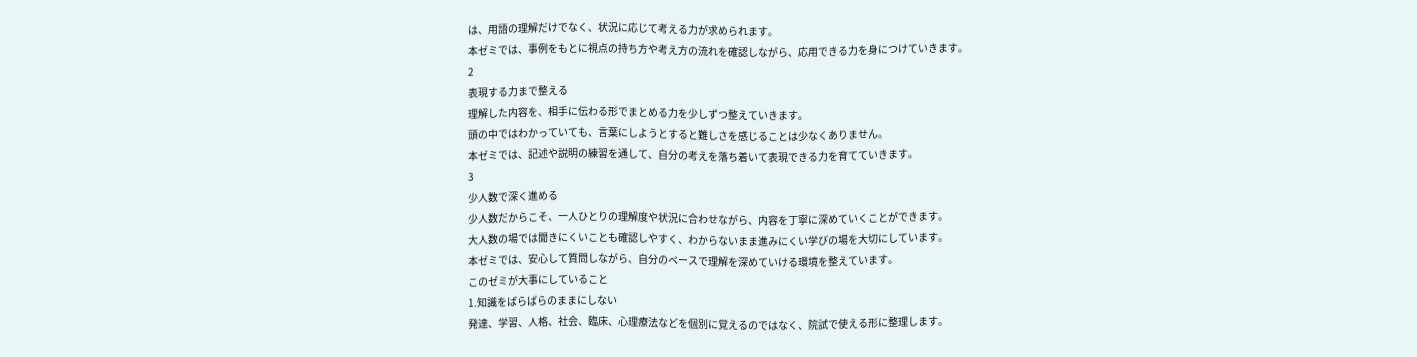は、用語の理解だけでなく、状況に応じて考える力が求められます。
本ゼミでは、事例をもとに視点の持ち方や考え方の流れを確認しながら、応用できる力を身につけていきます。
2
表現する力まで整える
理解した内容を、相手に伝わる形でまとめる力を少しずつ整えていきます。
頭の中ではわかっていても、言葉にしようとすると難しさを感じることは少なくありません。
本ゼミでは、記述や説明の練習を通して、自分の考えを落ち着いて表現できる力を育てていきます。
3
少人数で深く進める
少人数だからこそ、一人ひとりの理解度や状況に合わせながら、内容を丁寧に深めていくことができます。
大人数の場では聞きにくいことも確認しやすく、わからないまま進みにくい学びの場を大切にしています。
本ゼミでは、安心して質問しながら、自分のペースで理解を深めていける環境を整えています。
このゼミが大事にしていること
1.知識をばらばらのままにしない
発達、学習、人格、社会、臨床、心理療法などを個別に覚えるのではなく、院試で使える形に整理します。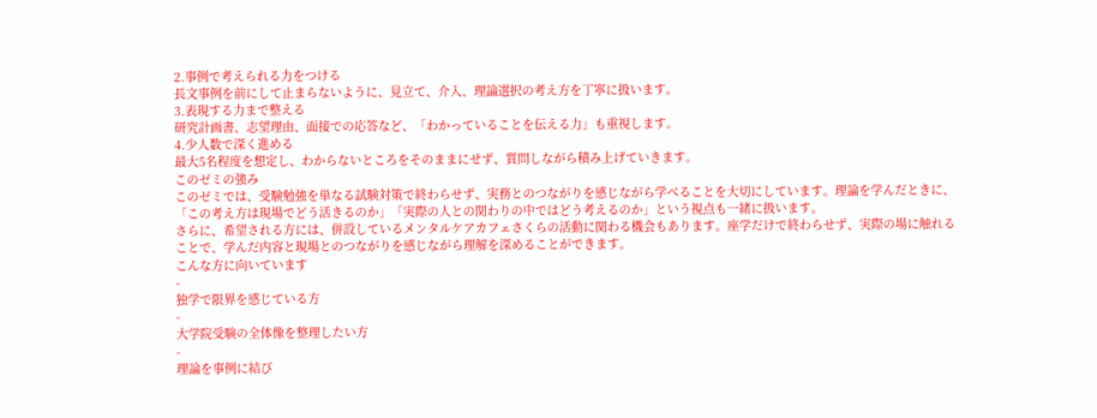2.事例で考えられる力をつける
長文事例を前にして止まらないように、見立て、介入、理論選択の考え方を丁寧に扱います。
3.表現する力まで整える
研究計画書、志望理由、面接での応答など、「わかっていることを伝える力」も重視します。
4.少人数で深く進める
最大5名程度を想定し、わからないところをそのままにせず、質問しながら積み上げていきます。
このゼミの強み
このゼミでは、受験勉強を単なる試験対策で終わらせず、実務とのつながりを感じながら学べることを大切にしています。理論を学んだときに、「この考え方は現場でどう活きるのか」「実際の人との関わりの中ではどう考えるのか」という視点も一緒に扱います。
さらに、希望される方には、併設しているメンタルケアカフェさくらの活動に関わる機会もあります。座学だけで終わらせず、実際の場に触れることで、学んだ内容と現場とのつながりを感じながら理解を深めることができます。
こんな方に向いています
-
独学で限界を感じている方
-
大学院受験の全体像を整理したい方
-
理論を事例に結び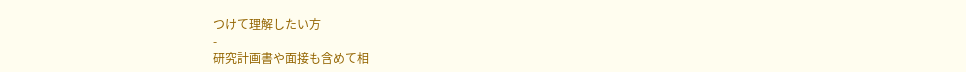つけて理解したい方
-
研究計画書や面接も含めて相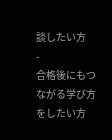談したい方
-
合格後にもつながる学び方をしたい方